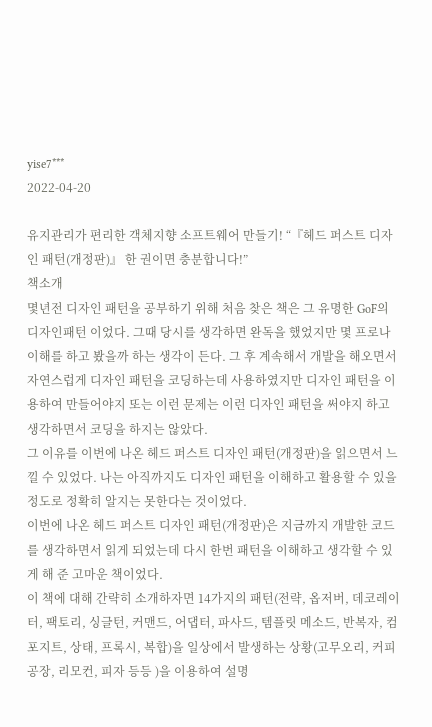yise7***
2022-04-20

유지관리가 편리한 객체지향 소프트웨어 만들기! “『헤드 퍼스트 디자인 패턴(개정판)』 한 권이면 충분합니다!”
책소개
몇년전 디자인 패턴을 공부하기 위해 처음 찾은 책은 그 유명한 GoF의 디자인패턴 이었다. 그때 당시를 생각하면 완독을 했었지만 몇 프로나 이해를 하고 봤을까 하는 생각이 든다. 그 후 계속해서 개발을 해오면서 자연스럽게 디자인 패턴을 코딩하는데 사용하였지만 디자인 패턴을 이용하여 만들어야지 또는 이런 문제는 이런 디자인 패턴을 써야지 하고 생각하면서 코딩을 하지는 않았다.
그 이유를 이번에 나온 헤드 퍼스트 디자인 패턴(개정판)을 읽으면서 느낄 수 있었다. 나는 아직까지도 디자인 패턴을 이해하고 활용할 수 있을 정도로 정확히 알지는 못한다는 것이었다.
이번에 나온 헤드 퍼스트 디자인 패턴(개정판)은 지금까지 개발한 코드를 생각하면서 읽게 되었는데 다시 한번 패턴을 이해하고 생각할 수 있게 해 준 고마운 책이었다.
이 책에 대해 간략히 소개하자면 14가지의 패턴(전략, 옵저버, 데코레이터, 팩토리, 싱글턴, 커맨드, 어댑터, 파사드, 템플릿 메소드, 반복자, 컴포지트, 상태, 프록시, 복합)을 일상에서 발생하는 상황(고무오리, 커피공장, 리모컨, 피자 등등 )을 이용하여 설명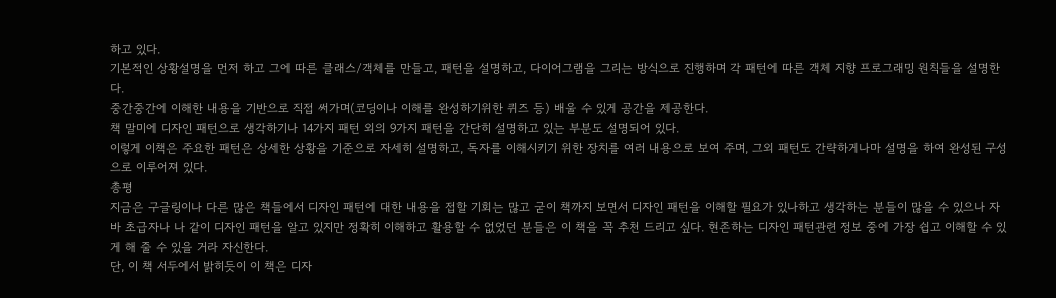하고 있다.
기본적인 상황설명을 먼저 하고 그에 따른 클래스/객체를 만들고, 패턴을 설명하고, 다이어그램을 그리는 방식으로 진행하며 각 패턴에 따른 객체 지향 프로그래밍 원칙들을 설명한다.
중간중간에 이해한 내용을 기반으로 직접 써가며(코딩이나 이해를 완성하기위한 퀴즈 등) 배울 수 있게 공간을 제공한다.
책 말미에 디자인 패턴으로 생각하기나 14가지 패턴 외의 9가지 패턴을 간단히 설명하고 있는 부분도 설명되어 있다.
이렇게 이책은 주요한 패턴은 상세한 상황을 기준으로 자세히 설명하고, 독자를 이해시키기 위한 장치를 여러 내용으로 보여 주며, 그외 패턴도 간략하게나마 설명을 하여 완성된 구성으로 이루어져 있다.
총평
지금은 구글링이나 다른 많은 책들에서 디자인 패턴에 대한 내용을 접할 기회는 많고 굳이 책까지 보면서 디자인 패턴을 이해할 필요가 있나하고 생각하는 분들이 많을 수 있으나 자바 초급자나 나 같이 디자인 패턴을 알고 있지만 정확히 이해하고 활용할 수 없었던 분들은 이 책을 꼭 추천 드리고 싶다. 현존하는 디자인 패턴관련 정보 중에 가장 쉽고 이해할 수 있게 해 줄 수 있을 거라 자신한다.
단, 이 책 서두에서 밝히듯이 이 책은 디자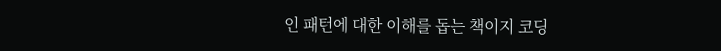인 패턴에 대한 이해를 돕는 책이지 코딩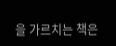을 가르치는 책은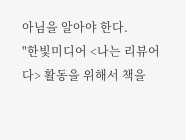아님을 알아야 한다.
"한빛미디어 <나는 리뷰어다> 활동을 위해서 책을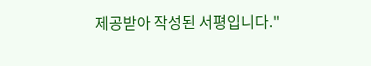제공받아 작성된 서평입니다."